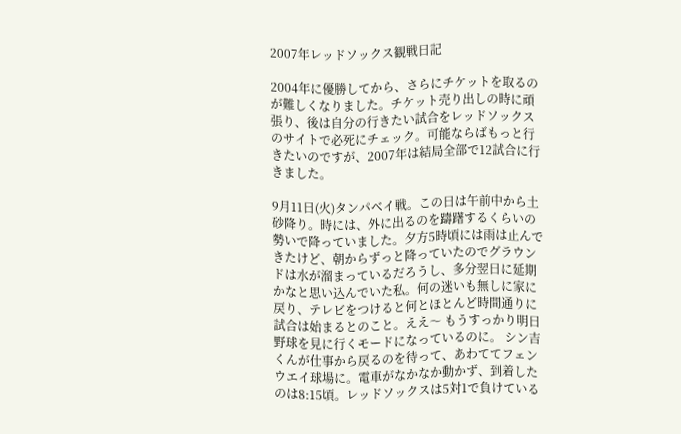2007年レッドソックス観戦日記

2004年に優勝してから、さらにチケットを取るのが難しくなりました。チケット売り出しの時に頑張り、後は自分の行きたい試合をレッドソックスのサイトで必死にチェック。可能ならばもっと行きたいのですが、2007年は結局全部で12試合に行きました。

9月11日(火)タンパベイ戦。この日は午前中から土砂降り。時には、外に出るのを躊躇するくらいの勢いで降っていました。夕方5時頃には雨は止んできたけど、朝からずっと降っていたのでグラウンドは水が溜まっているだろうし、多分翌日に延期かなと思い込んでいた私。何の迷いも無しに家に戻り、テレビをつけると何とほとんど時間通りに試合は始まるとのこと。ええ〜 もうすっかり明日野球を見に行くモードになっているのに。 シン吉くんが仕事から戻るのを待って、あわててフェンウエイ球場に。電車がなかなか動かず、到着したのは8:15頃。レッドソックスは5対1で負けている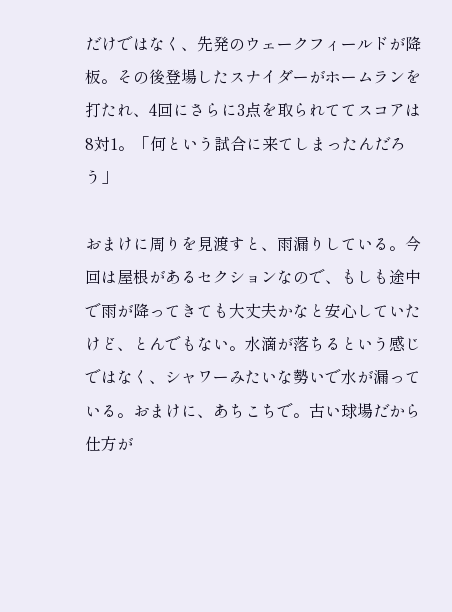だけではなく、先発のウェークフィールドが降板。その後登場したスナイダーがホームランを打たれ、4回にさらに3点を取られててスコアは8対1。「何という試合に来てしまったんだろう」

おまけに周りを見渡すと、雨漏りしている。今回は屋根があるセクションなので、もしも途中で雨が降ってきても大丈夫かなと安心していたけど、とんでもない。水滴が落ちるという感じではなく、シャワーみたいな勢いで水が漏っている。おまけに、あちこちで。古い球場だから仕方が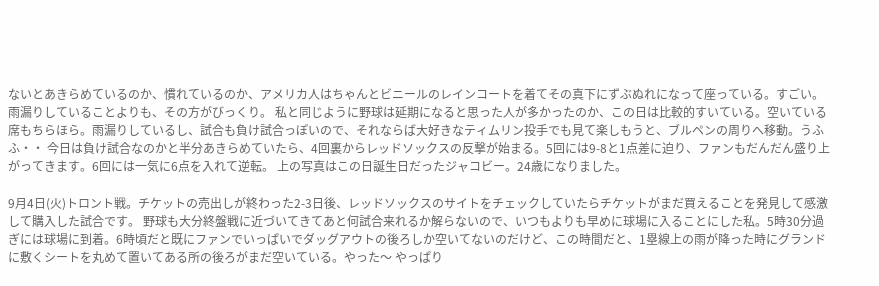ないとあきらめているのか、慣れているのか、アメリカ人はちゃんとビニールのレインコートを着てその真下にずぶぬれになって座っている。すごい。雨漏りしていることよりも、その方がびっくり。 私と同じように野球は延期になると思った人が多かったのか、この日は比較的すいている。空いている席もちらほら。雨漏りしているし、試合も負け試合っぽいので、それならば大好きなティムリン投手でも見て楽しもうと、ブルペンの周りへ移動。うふふ・・ 今日は負け試合なのかと半分あきらめていたら、4回裏からレッドソックスの反撃が始まる。5回には9-8と1点差に迫り、ファンもだんだん盛り上がってきます。6回には一気に6点を入れて逆転。 上の写真はこの日誕生日だったジャコビー。24歳になりました。

9月4日(火)トロント戦。チケットの売出しが終わった2-3日後、レッドソックスのサイトをチェックしていたらチケットがまだ買えることを発見して感激して購入した試合です。 野球も大分終盤戦に近づいてきてあと何試合来れるか解らないので、いつもよりも早めに球場に入ることにした私。5時30分過ぎには球場に到着。6時頃だと既にファンでいっぱいでダッグアウトの後ろしか空いてないのだけど、この時間だと、1塁線上の雨が降った時にグランドに敷くシートを丸めて置いてある所の後ろがまだ空いている。やった〜 やっぱり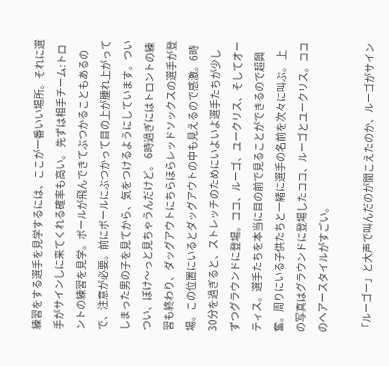練習をする選手を見学するには、ここが一番いい場所。それに選手がサインしに来てくれる確率も高い。 先ずは相手チーム:トロントの練習を見学。ボールが飛んできてぶつかることもあるので、注意が必要。前にボールにぶつかって目の上が腫れ上がってしまった男の子を見てから、気をつけるようにしています。ついつい、ぼけ〜っと見ちゃうんだけど。 6時過ぎにはトロントの練習も終わり、ダッグアウトにちらほらレッドソックスの選手が登場。この位置にいるとダッグアウトの中も見えるので感激。6時30分を過ぎると、ストレッチのためにいよいよ選手たちが少しずつグラウンドに登場。ココ、ルーゴ、ユークリス、そしてオーティス。選手たちを本当に目の前で見ることができるので超興奮。周りにいる子供たちと一緒に選手の名前を次々に叫ぶ。 上の写真はグラウンドに登場したココ、ルーゴとユークリス。ココのヘアースタイルがすごい。

「ルーゴー」と大声で叫んだのが聞こえたのか、ルーゴがサイン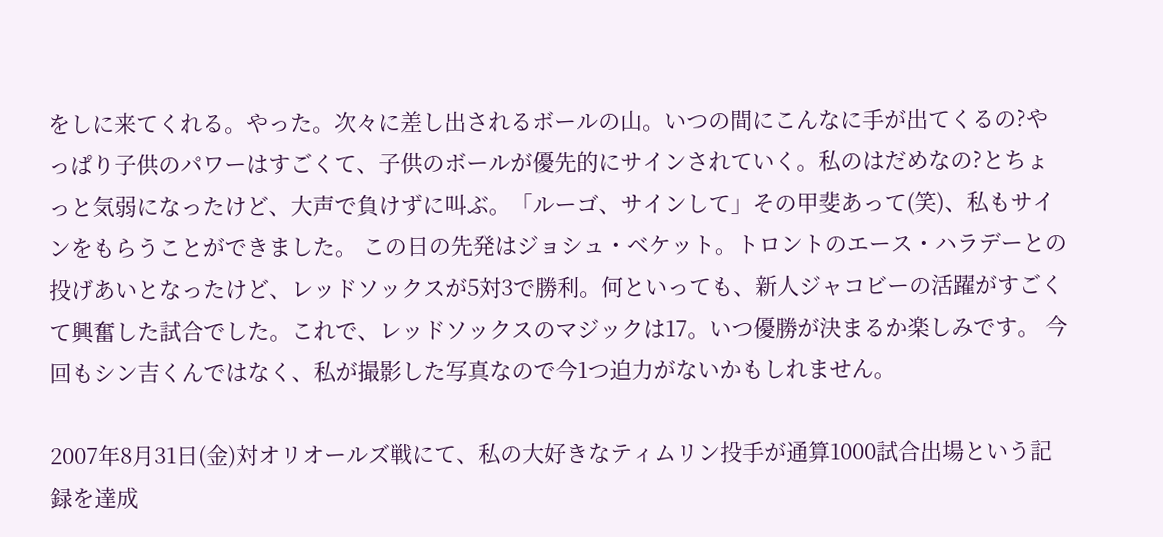をしに来てくれる。やった。次々に差し出されるボールの山。いつの間にこんなに手が出てくるの?やっぱり子供のパワーはすごくて、子供のボールが優先的にサインされていく。私のはだめなの?とちょっと気弱になったけど、大声で負けずに叫ぶ。「ルーゴ、サインして」その甲斐あって(笑)、私もサインをもらうことができました。 この日の先発はジョシュ・ベケット。トロントのエース・ハラデーとの投げあいとなったけど、レッドソックスが5対3で勝利。何といっても、新人ジャコビーの活躍がすごくて興奮した試合でした。これで、レッドソックスのマジックは17。いつ優勝が決まるか楽しみです。 今回もシン吉くんではなく、私が撮影した写真なので今1つ迫力がないかもしれません。

2007年8月31日(金)対オリオールズ戦にて、私の大好きなティムリン投手が通算1000試合出場という記録を達成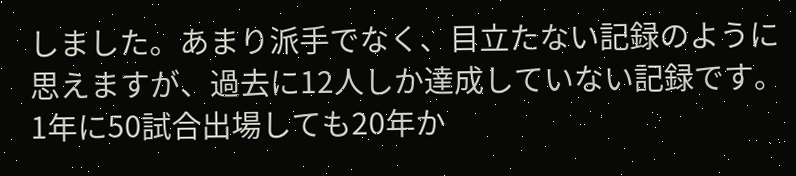しました。あまり派手でなく、目立たない記録のように思えますが、過去に12人しか達成していない記録です。1年に50試合出場しても20年か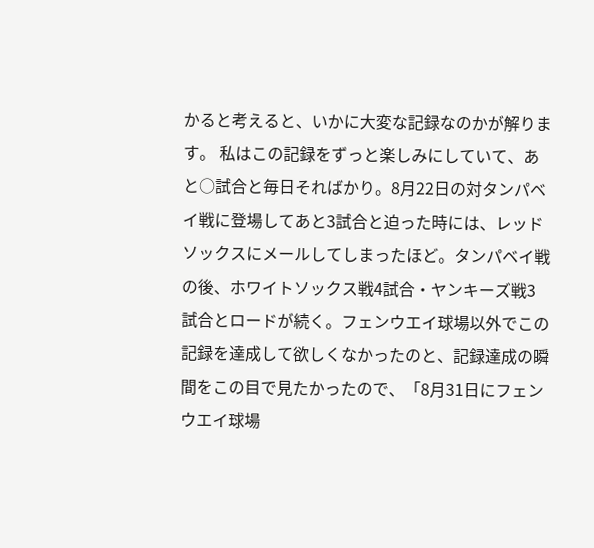かると考えると、いかに大変な記録なのかが解ります。 私はこの記録をずっと楽しみにしていて、あと○試合と毎日そればかり。8月22日の対タンパベイ戦に登場してあと3試合と迫った時には、レッドソックスにメールしてしまったほど。タンパベイ戦の後、ホワイトソックス戦4試合・ヤンキーズ戦3試合とロードが続く。フェンウエイ球場以外でこの記録を達成して欲しくなかったのと、記録達成の瞬間をこの目で見たかったので、「8月31日にフェンウエイ球場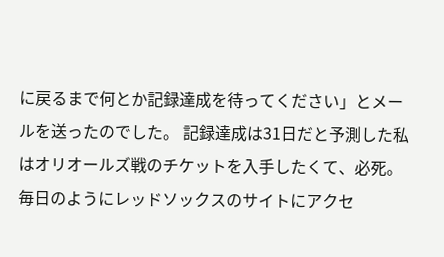に戻るまで何とか記録達成を待ってください」とメールを送ったのでした。 記録達成は31日だと予測した私はオリオールズ戦のチケットを入手したくて、必死。毎日のようにレッドソックスのサイトにアクセ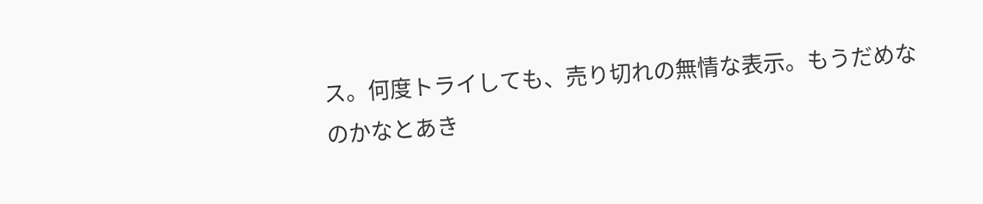ス。何度トライしても、売り切れの無情な表示。もうだめなのかなとあき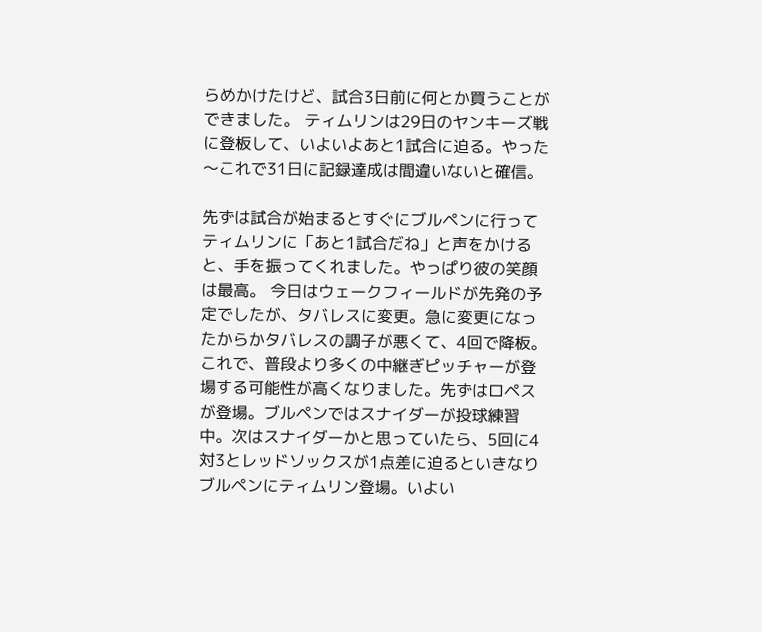らめかけたけど、試合3日前に何とか買うことができました。 ティムリンは29日のヤンキーズ戦に登板して、いよいよあと1試合に迫る。やった〜これで31日に記録達成は間違いないと確信。

先ずは試合が始まるとすぐにブルペンに行ってティムリンに「あと1試合だね」と声をかけると、手を振ってくれました。やっぱり彼の笑顔は最高。 今日はウェークフィールドが先発の予定でしたが、タバレスに変更。急に変更になったからかタバレスの調子が悪くて、4回で降板。これで、普段より多くの中継ぎピッチャーが登場する可能性が高くなりました。先ずはロペスが登場。ブルペンではスナイダーが投球練習中。次はスナイダーかと思っていたら、5回に4対3とレッドソックスが1点差に迫るといきなりブルペンにティムリン登場。いよい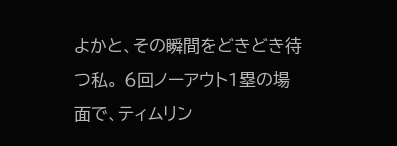よかと、その瞬間をどきどき待つ私。 6回ノーアウト1塁の場面で、ティムリン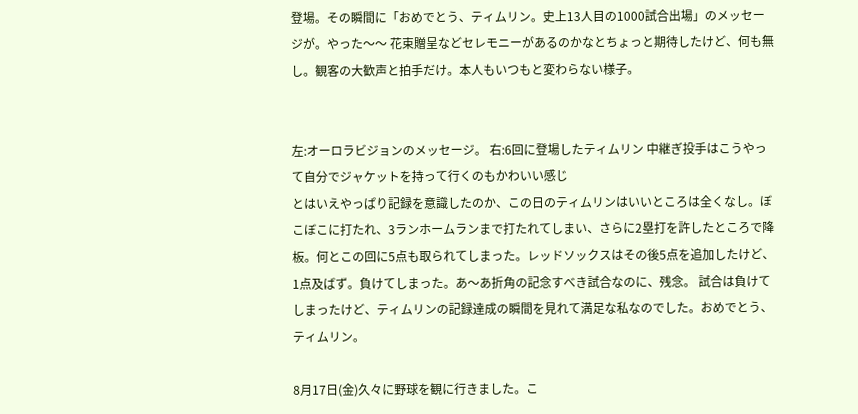登場。その瞬間に「おめでとう、ティムリン。史上13人目の1000試合出場」のメッセージが。やった〜〜 花束贈呈などセレモニーがあるのかなとちょっと期待したけど、何も無し。観客の大歓声と拍手だけ。本人もいつもと変わらない様子。


左:オーロラビジョンのメッセージ。 右:6回に登場したティムリン 中継ぎ投手はこうやって自分でジャケットを持って行くのもかわいい感じ
とはいえやっぱり記録を意識したのか、この日のティムリンはいいところは全くなし。ぼこぼこに打たれ、3ランホームランまで打たれてしまい、さらに2塁打を許したところで降板。何とこの回に5点も取られてしまった。レッドソックスはその後5点を追加したけど、1点及ばず。負けてしまった。あ〜あ折角の記念すべき試合なのに、残念。 試合は負けてしまったけど、ティムリンの記録達成の瞬間を見れて満足な私なのでした。おめでとう、ティムリン。

8月17日(金)久々に野球を観に行きました。こ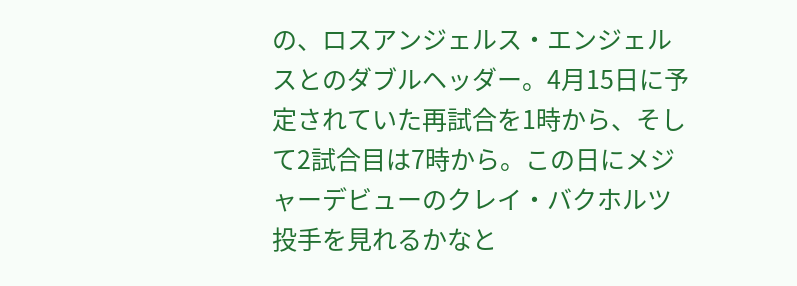の、ロスアンジェルス・エンジェルスとのダブルヘッダー。4月15日に予定されていた再試合を1時から、そして2試合目は7時から。この日にメジャーデビューのクレイ・バクホルツ投手を見れるかなと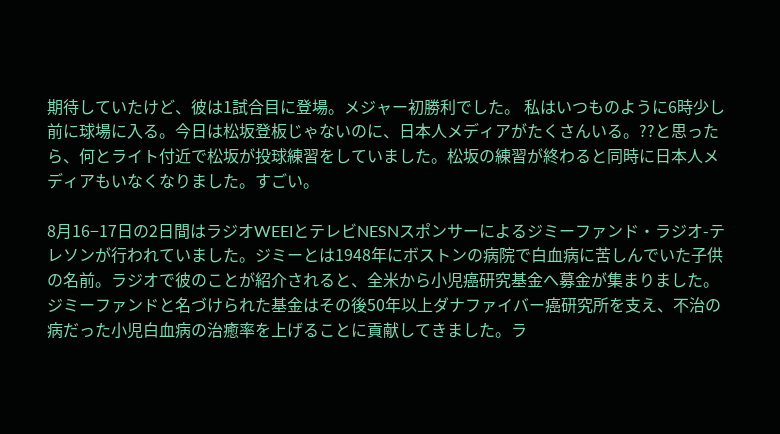期待していたけど、彼は1試合目に登場。メジャー初勝利でした。 私はいつものように6時少し前に球場に入る。今日は松坂登板じゃないのに、日本人メディアがたくさんいる。??と思ったら、何とライト付近で松坂が投球練習をしていました。松坂の練習が終わると同時に日本人メディアもいなくなりました。すごい。

8月16−17日の2日間はラジオWEEIとテレビNESNスポンサーによるジミーファンド・ラジオ-テレソンが行われていました。ジミーとは1948年にボストンの病院で白血病に苦しんでいた子供の名前。ラジオで彼のことが紹介されると、全米から小児癌研究基金へ募金が集まりました。ジミーファンドと名づけられた基金はその後50年以上ダナファイバー癌研究所を支え、不治の病だった小児白血病の治癒率を上げることに貢献してきました。ラ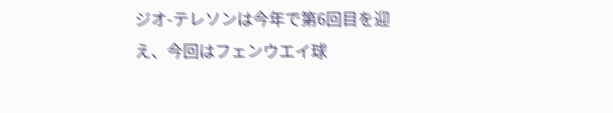ジオ-テレソンは今年で第6回目を迎え、今回はフェンウエイ球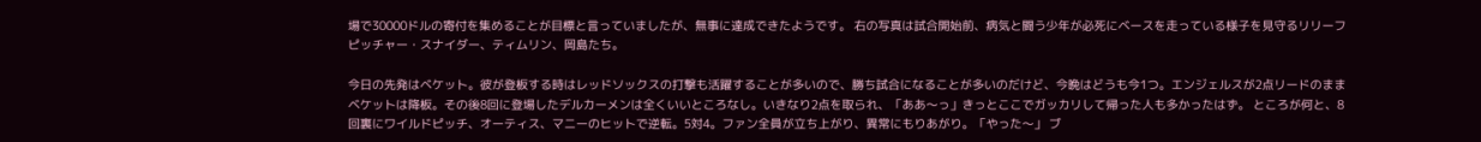場で30000ドルの寄付を集めることが目標と言っていましたが、無事に達成できたようです。 右の写真は試合開始前、病気と闘う少年が必死にベースを走っている様子を見守るリリーフピッチャー・スナイダー、ティムリン、岡島たち。

今日の先発はベケット。彼が登板する時はレッドソックスの打撃も活躍することが多いので、勝ち試合になることが多いのだけど、今晩はどうも今1つ。エンジェルスが2点リードのままベケットは降板。その後8回に登場したデルカーメンは全くいいところなし。いきなり2点を取られ、「ああ〜っ」きっとここでガッカリして帰った人も多かったはず。 ところが何と、8回裏にワイルドピッチ、オーティス、マニーのヒットで逆転。5対4。ファン全員が立ち上がり、異常にもりあがり。「やった〜」 ブ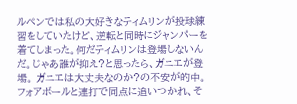ルペンでは私の大好きなティムリンが投球練習をしていたけど、逆転と同時にジャンパーを着てしまった。何だティムリンは登場しないんだ。じゃあ誰が抑え?と思ったら、ガニエが登場。 ガニエは大丈夫なのか?の不安が的中。フォアボールと連打で同点に追いつかれ、そ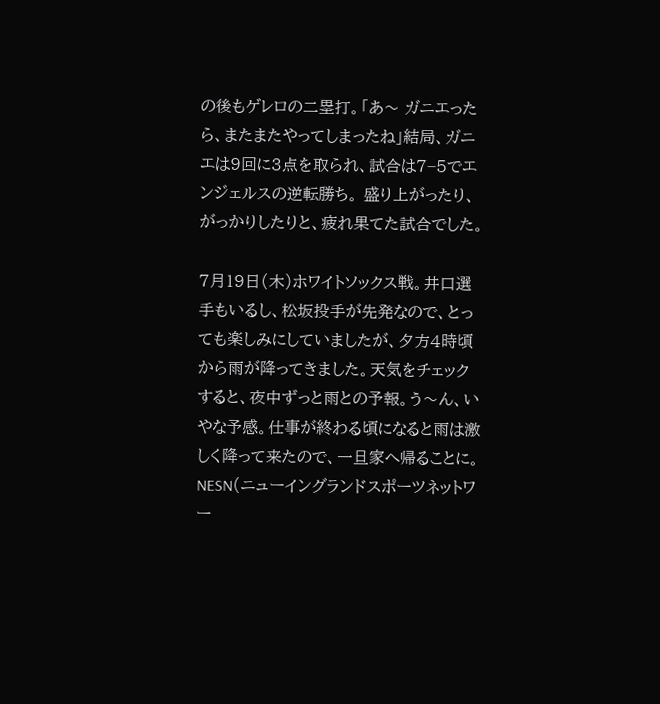の後もゲレロの二塁打。「あ〜 ガニエったら、またまたやってしまったね」結局、ガニエは9回に3点を取られ、試合は7−5でエンジェルスの逆転勝ち。 盛り上がったり、がっかりしたりと、疲れ果てた試合でした。

7月19日(木)ホワイトソックス戦。井口選手もいるし、松坂投手が先発なので、とっても楽しみにしていましたが、夕方4時頃から雨が降ってきました。天気をチェックすると、夜中ずっと雨との予報。う〜ん、いやな予感。仕事が終わる頃になると雨は激しく降って来たので、一旦家へ帰ることに。 NESN(ニューイングランドスポーツネットワー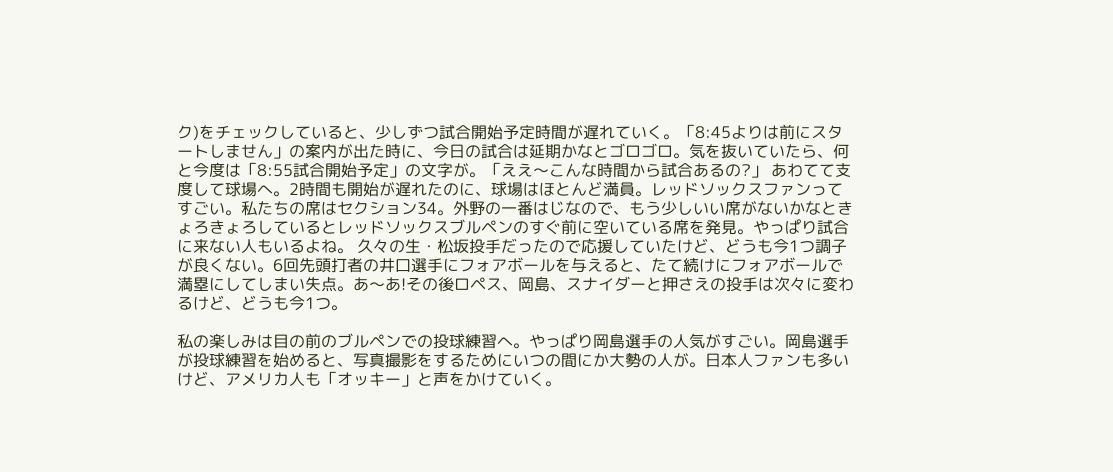ク)をチェックしていると、少しずつ試合開始予定時間が遅れていく。「8:45よりは前にスタートしません」の案内が出た時に、今日の試合は延期かなとゴロゴロ。気を抜いていたら、何と今度は「8:55試合開始予定」の文字が。「ええ〜こんな時間から試合あるの?」 あわてて支度して球場へ。2時間も開始が遅れたのに、球場はほとんど満員。レッドソックスファンってすごい。私たちの席はセクション34。外野の一番はじなので、もう少しいい席がないかなときょろきょろしているとレッドソックスブルペンのすぐ前に空いている席を発見。やっぱり試合に来ない人もいるよね。 久々の生・松坂投手だったので応援していたけど、どうも今1つ調子が良くない。6回先頭打者の井口選手にフォアボールを与えると、たて続けにフォアボールで満塁にしてしまい失点。あ〜あ!その後ロペス、岡島、スナイダーと押さえの投手は次々に変わるけど、どうも今1つ。

私の楽しみは目の前のブルペンでの投球練習へ。やっぱり岡島選手の人気がすごい。岡島選手が投球練習を始めると、写真撮影をするためにいつの間にか大勢の人が。日本人ファンも多いけど、アメリカ人も「オッキー」と声をかけていく。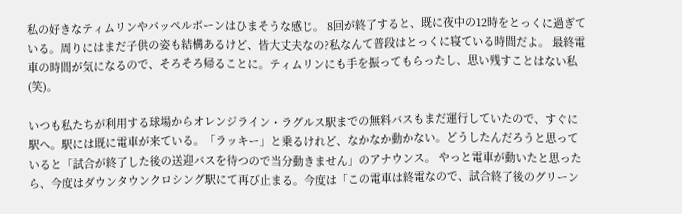私の好きなティムリンやパッペルボーンはひまそうな感じ。 8回が終了すると、既に夜中の12時をとっくに過ぎている。周りにはまだ子供の姿も結構あるけど、皆大丈夫なの?私なんて普段はとっくに寝ている時間だよ。 最終電車の時間が気になるので、そろそろ帰ることに。ティムリンにも手を振ってもらったし、思い残すことはない私(笑)。

いつも私たちが利用する球場からオレンジライン・ラグルス駅までの無料バスもまだ運行していたので、すぐに駅へ。駅には既に電車が来ている。「ラッキー」と乗るけれど、なかなか動かない。どうしたんだろうと思っていると「試合が終了した後の送迎バスを待つので当分動きません」のアナウンス。 やっと電車が動いたと思ったら、今度はダウンタウンクロシング駅にて再び止まる。今度は「この電車は終電なので、試合終了後のグリーン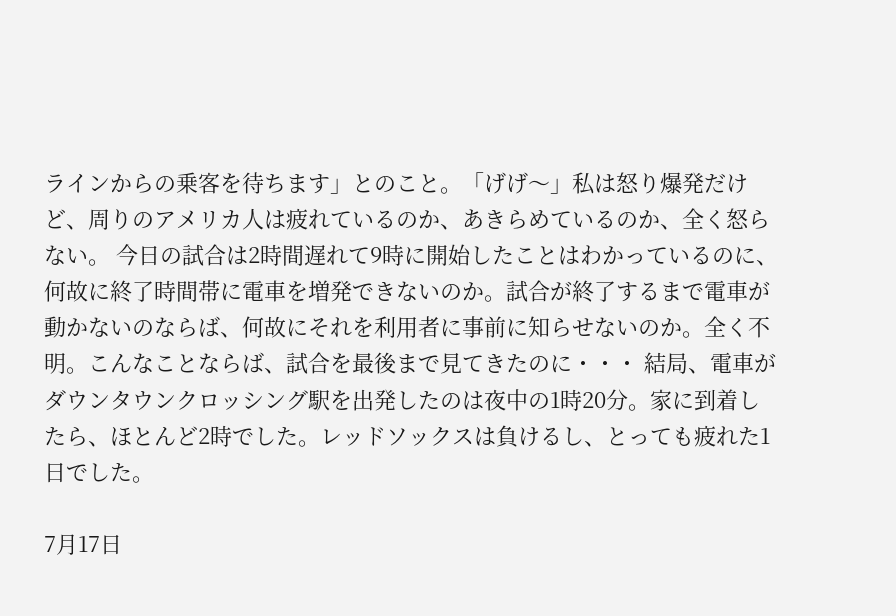ラインからの乗客を待ちます」とのこと。「げげ〜」私は怒り爆発だけど、周りのアメリカ人は疲れているのか、あきらめているのか、全く怒らない。 今日の試合は2時間遅れて9時に開始したことはわかっているのに、何故に終了時間帯に電車を増発できないのか。試合が終了するまで電車が動かないのならば、何故にそれを利用者に事前に知らせないのか。全く不明。こんなことならば、試合を最後まで見てきたのに・・・ 結局、電車がダウンタウンクロッシング駅を出発したのは夜中の1時20分。家に到着したら、ほとんど2時でした。レッドソックスは負けるし、とっても疲れた1日でした。

7月17日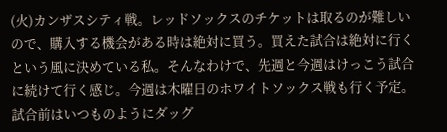(火)カンザスシティ戦。レッドソックスのチケットは取るのが難しいので、購入する機会がある時は絶対に買う。買えた試合は絶対に行くという風に決めている私。そんなわけで、先週と今週はけっこう試合に続けて行く感じ。今週は木曜日のホワイトソックス戦も行く予定。 試合前はいつものようにダッグ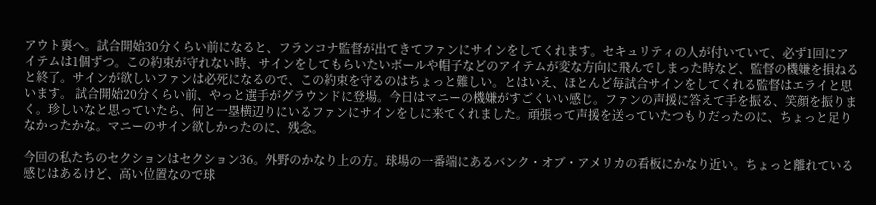アウト裏へ。試合開始30分くらい前になると、フランコナ監督が出てきてファンにサインをしてくれます。セキュリティの人が付いていて、必ず1回にアイテムは1個ずつ。この約束が守れない時、サインをしてもらいたいボールや帽子などのアイテムが変な方向に飛んでしまった時など、監督の機嫌を損ねると終了。サインが欲しいファンは必死になるので、この約束を守るのはちょっと難しい。とはいえ、ほとんど毎試合サインをしてくれる監督はエライと思います。 試合開始20分くらい前、やっと選手がグラウンドに登場。今日はマニーの機嫌がすごくいい感じ。ファンの声援に答えて手を振る、笑顔を振りまく。珍しいなと思っていたら、何と一塁横辺りにいるファンにサインをしに来てくれました。頑張って声援を送っていたつもりだったのに、ちょっと足りなかったかな。マニーのサイン欲しかったのに、残念。

今回の私たちのセクションはセクション36。外野のかなり上の方。球場の一番端にあるバンク・オブ・アメリカの看板にかなり近い。ちょっと離れている感じはあるけど、高い位置なので球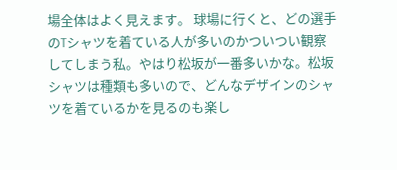場全体はよく見えます。 球場に行くと、どの選手のTシャツを着ている人が多いのかついつい観察してしまう私。やはり松坂が一番多いかな。松坂シャツは種類も多いので、どんなデザインのシャツを着ているかを見るのも楽し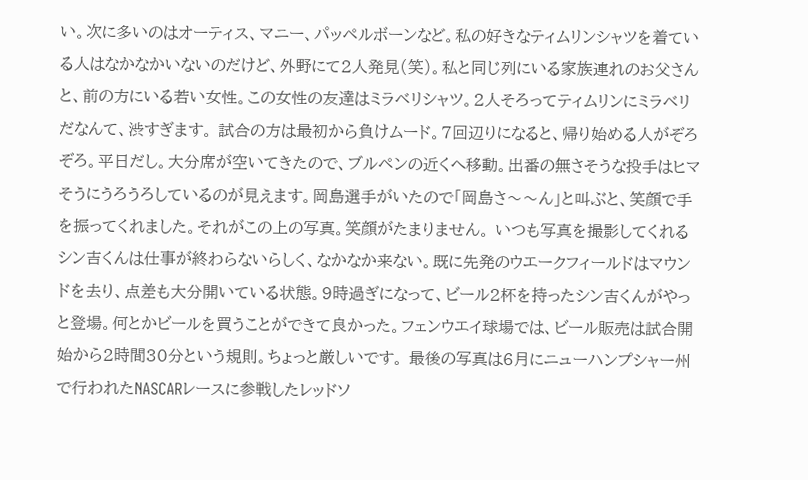い。次に多いのはオーティス、マニー、パッペルボーンなど。私の好きなティムリンシャツを着ている人はなかなかいないのだけど、外野にて2人発見(笑)。私と同じ列にいる家族連れのお父さんと、前の方にいる若い女性。この女性の友達はミラベリシャツ。2人そろってティムリンにミラベリだなんて、渋すぎます。 試合の方は最初から負けムード。7回辺りになると、帰り始める人がぞろぞろ。平日だし。大分席が空いてきたので、ブルペンの近くへ移動。出番の無さそうな投手はヒマそうにうろうろしているのが見えます。岡島選手がいたので「岡島さ〜〜ん」と叫ぶと、笑顔で手を振ってくれました。それがこの上の写真。笑顔がたまりません。 いつも写真を撮影してくれるシン吉くんは仕事が終わらないらしく、なかなか来ない。既に先発のウエークフィールドはマウンドを去り、点差も大分開いている状態。9時過ぎになって、ビール2杯を持ったシン吉くんがやっと登場。何とかビールを買うことができて良かった。フェンウエイ球場では、ビール販売は試合開始から2時間30分という規則。ちょっと厳しいです。 最後の写真は6月にニューハンプシャー州で行われたNASCARレースに参戦したレッドソ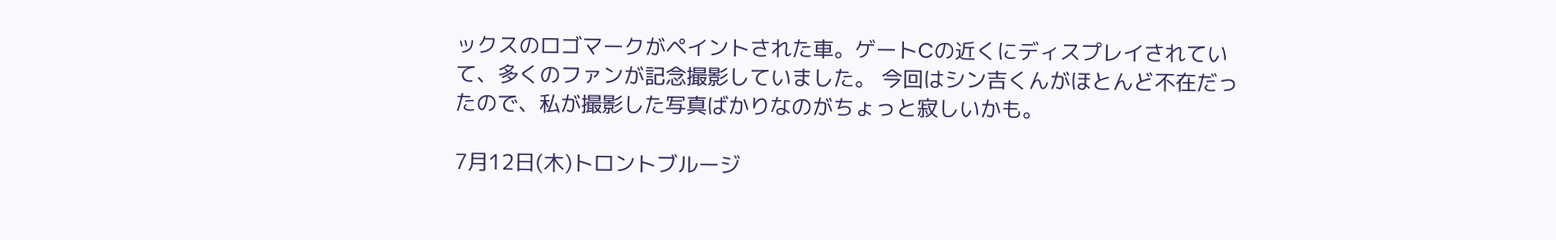ックスのロゴマークがペイントされた車。ゲートCの近くにディスプレイされていて、多くのファンが記念撮影していました。 今回はシン吉くんがほとんど不在だったので、私が撮影した写真ばかりなのがちょっと寂しいかも。

7月12日(木)トロントブルージ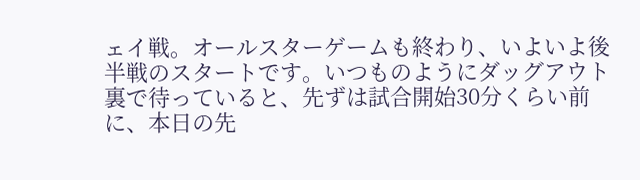ェイ戦。オールスターゲームも終わり、いよいよ後半戦のスタートです。いつものようにダッグアウト裏で待っていると、先ずは試合開始30分くらい前に、本日の先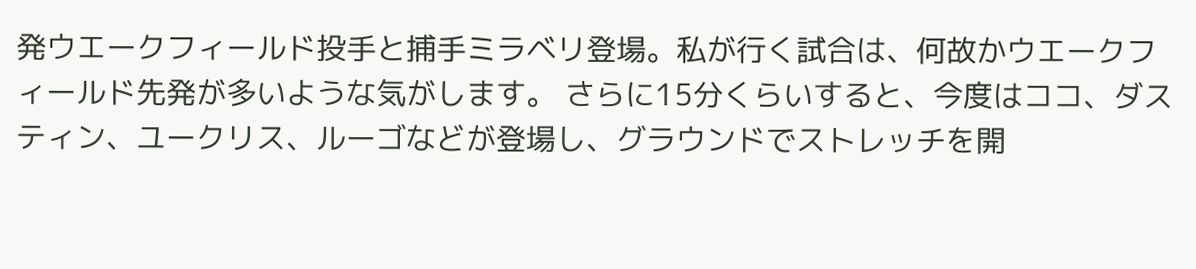発ウエークフィールド投手と捕手ミラベリ登場。私が行く試合は、何故かウエークフィールド先発が多いような気がします。 さらに15分くらいすると、今度はココ、ダスティン、ユークリス、ルーゴなどが登場し、グラウンドでストレッチを開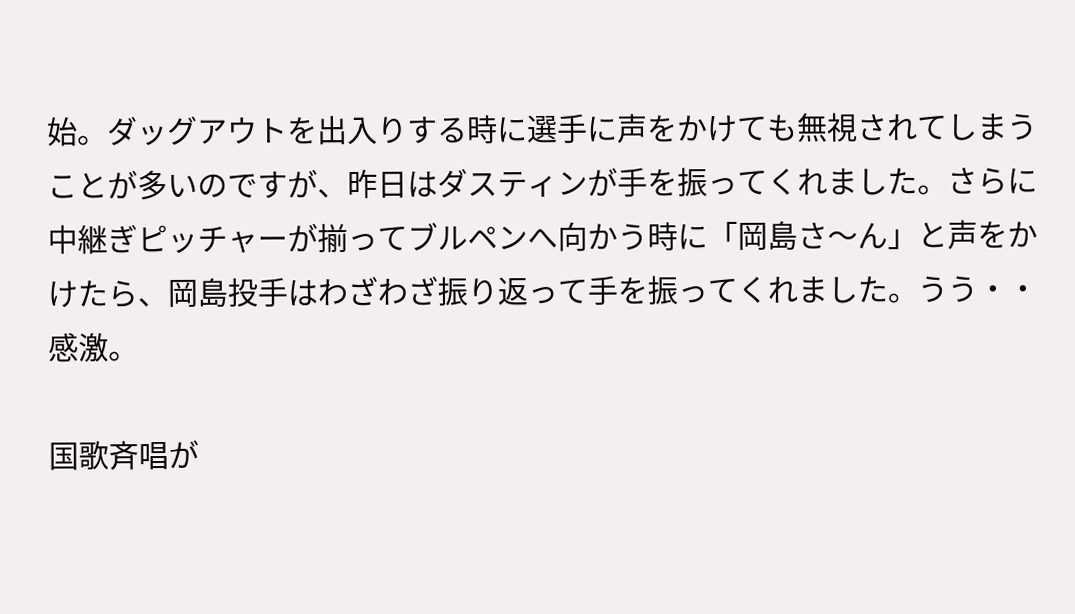始。ダッグアウトを出入りする時に選手に声をかけても無視されてしまうことが多いのですが、昨日はダスティンが手を振ってくれました。さらに中継ぎピッチャーが揃ってブルペンへ向かう時に「岡島さ〜ん」と声をかけたら、岡島投手はわざわざ振り返って手を振ってくれました。うう・・感激。

国歌斉唱が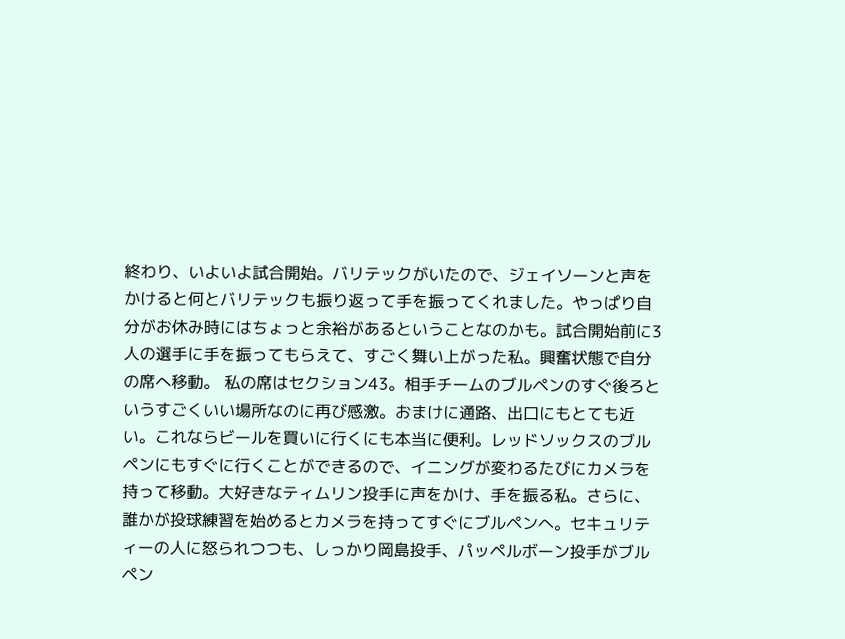終わり、いよいよ試合開始。バリテックがいたので、ジェイソーンと声をかけると何とバリテックも振り返って手を振ってくれました。やっぱり自分がお休み時にはちょっと余裕があるということなのかも。試合開始前に3人の選手に手を振ってもらえて、すごく舞い上がった私。興奮状態で自分の席へ移動。 私の席はセクション43。相手チームのブルペンのすぐ後ろというすごくいい場所なのに再び感激。おまけに通路、出口にもとても近い。これならビールを買いに行くにも本当に便利。レッドソックスのブルペンにもすぐに行くことができるので、イニングが変わるたびにカメラを持って移動。大好きなティムリン投手に声をかけ、手を振る私。さらに、誰かが投球練習を始めるとカメラを持ってすぐにブルペンへ。セキュリティーの人に怒られつつも、しっかり岡島投手、パッペルボーン投手がブルペン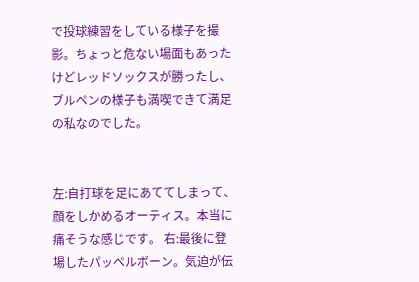で投球練習をしている様子を撮影。ちょっと危ない場面もあったけどレッドソックスが勝ったし、ブルペンの様子も満喫できて満足の私なのでした。


左:自打球を足にあててしまって、顔をしかめるオーティス。本当に痛そうな感じです。 右:最後に登場したパッペルボーン。気迫が伝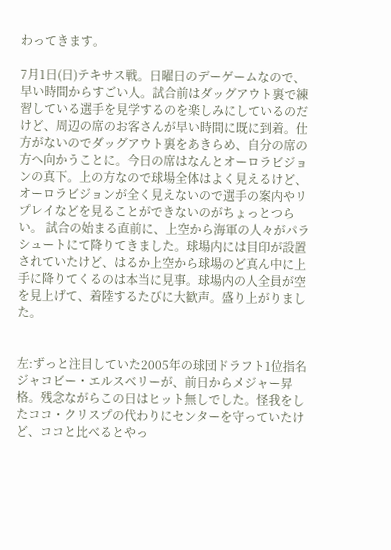わってきます。

7月1日(日)テキサス戦。日曜日のデーゲームなので、早い時間からすごい人。試合前はダッグアウト裏で練習している選手を見学するのを楽しみにしているのだけど、周辺の席のお客さんが早い時間に既に到着。仕方がないのでダッグアウト裏をあきらめ、自分の席の方へ向かうことに。今日の席はなんとオーロラビジョンの真下。上の方なので球場全体はよく見えるけど、オーロラビジョンが全く見えないので選手の案内やリプレイなどを見ることができないのがちょっとつらい。 試合の始まる直前に、上空から海軍の人々がパラシュートにて降りてきました。球場内には目印が設置されていたけど、はるか上空から球場のど真ん中に上手に降りてくるのは本当に見事。球場内の人全員が空を見上げて、着陸するたびに大歓声。盛り上がりました。


左:ずっと注目していた2005年の球団ドラフト1位指名ジャコビー・エルスベリーが、前日からメジャー昇格。残念ながらこの日はヒット無しでした。怪我をしたココ・クリスプの代わりにセンターを守っていたけど、ココと比べるとやっ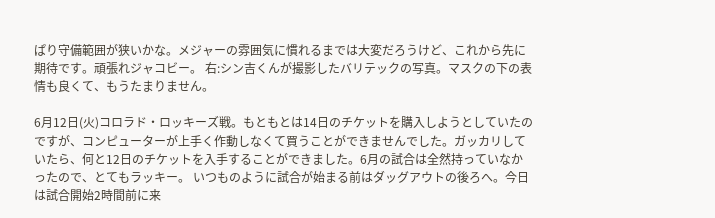ぱり守備範囲が狭いかな。メジャーの雰囲気に慣れるまでは大変だろうけど、これから先に期待です。頑張れジャコビー。 右:シン吉くんが撮影したバリテックの写真。マスクの下の表情も良くて、もうたまりません。

6月12日(火)コロラド・ロッキーズ戦。もともとは14日のチケットを購入しようとしていたのですが、コンピューターが上手く作動しなくて買うことができませんでした。ガッカリしていたら、何と12日のチケットを入手することができました。6月の試合は全然持っていなかったので、とてもラッキー。 いつものように試合が始まる前はダッグアウトの後ろへ。今日は試合開始2時間前に来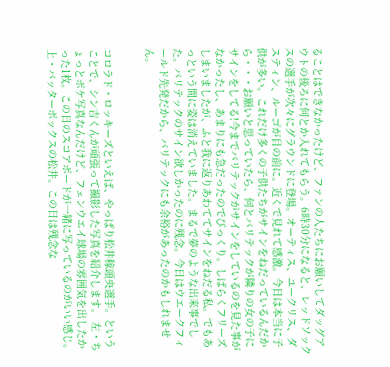ることはできなかったけど、ファンの人たちにお願いしてダッグアウトの後ろに何とか入れてもらう。6時30分になると、レッドソックスの選手が次々にグラウンドに登場。オーティス、ユークリス、ダスティン、ルーゴが目の前に。近くで見れて感激。今日は本当に子供が多い。これだけ多くの子供たちがサインをねだっているんだから・・・お願いと思っていたら、何とバリテックが隣りの女の子にサインをしてる!今までバリテックがサインをしているのを見た事がなかったし、あまりにも急だったのでびっくり。しばらくフリーズしまいましたが、ふと我に返りあわててサインをねだる私。でもあっという間に姿は消えていました。まるで夢のような出来事でした。バリテックのサイン欲しかったのに残念。今日はウエークフィールド先発だから、バリテックにも余裕があったのかもしれません。


コロラド・ロッキーズといえば、やっぱり松井稼頭央選手。ということで、シン吉くんが頑張って撮影した写真を紹介します。 左・ちょっとボケ写真なんだけど、フェンウエイ球場の雰囲気を出したかった1枚。この日のスコアボードが一緒に写っているのがいい感じ。 上・バッターボックスの松井。この日は残念な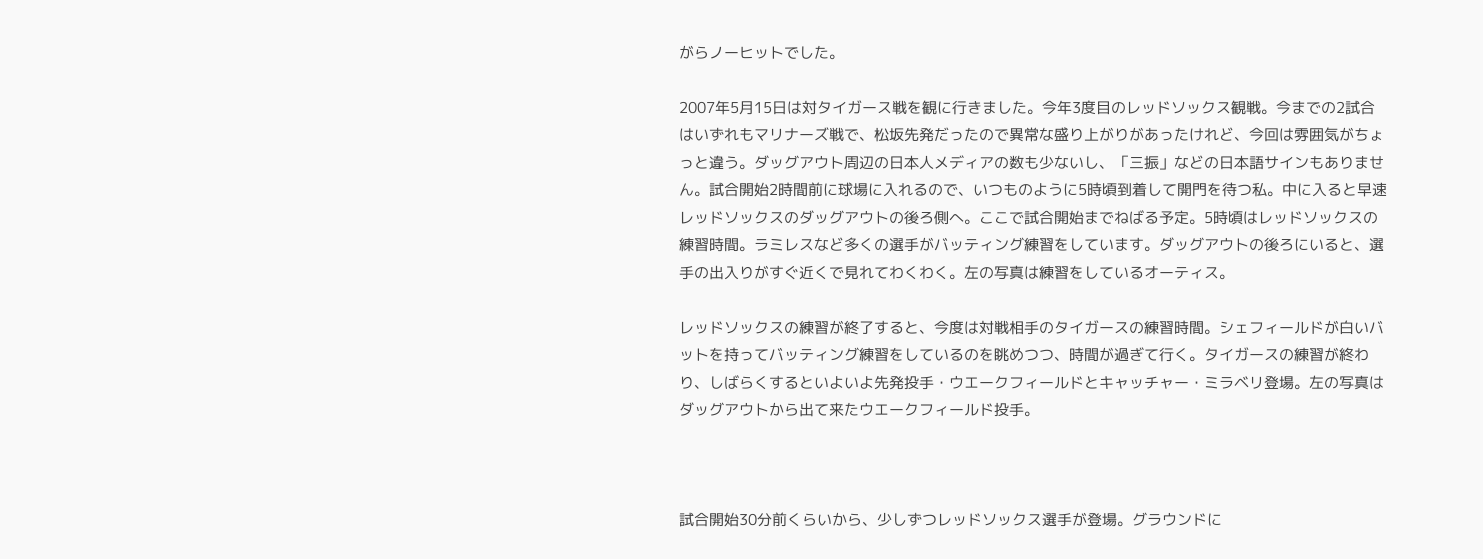がらノーヒットでした。

2007年5月15日は対タイガース戦を観に行きました。今年3度目のレッドソックス観戦。今までの2試合はいずれもマリナーズ戦で、松坂先発だったので異常な盛り上がりがあったけれど、今回は雰囲気がちょっと違う。ダッグアウト周辺の日本人メディアの数も少ないし、「三振」などの日本語サインもありません。試合開始2時間前に球場に入れるので、いつものように5時頃到着して開門を待つ私。中に入ると早速レッドソックスのダッグアウトの後ろ側へ。ここで試合開始までねばる予定。5時頃はレッドソックスの練習時間。ラミレスなど多くの選手がバッティング練習をしています。ダッグアウトの後ろにいると、選手の出入りがすぐ近くで見れてわくわく。左の写真は練習をしているオーティス。

レッドソックスの練習が終了すると、今度は対戦相手のタイガースの練習時間。シェフィールドが白いバットを持ってバッティング練習をしているのを眺めつつ、時間が過ぎて行く。タイガースの練習が終わり、しばらくするといよいよ先発投手・ウエークフィールドとキャッチャー・ミラベリ登場。左の写真はダッグアウトから出て来たウエークフィールド投手。



試合開始30分前くらいから、少しずつレッドソックス選手が登場。グラウンドに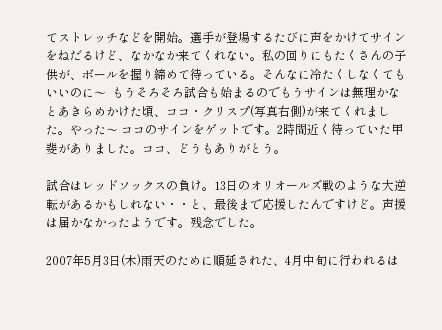てストレッチなどを開始。選手が登場するたびに声をかけてサインをねだるけど、なかなか来てくれない。私の回りにもたくさんの子供が、ボールを握り締めて待っている。そんなに冷たくしなくてもいいのに〜  もうそろそろ試合も始まるのでもうサインは無理かなとあきらめかけた頃、ココ・クリスプ(写真右側)が来てくれました。やった〜 ココのサインをゲットです。2時間近く待っていた甲斐がありました。ココ、どうもありがとう。

試合はレッドソックスの負け。13日のオリオールズ戦のような大逆転があるかもしれない・・と、最後まで応援したんですけど。声援は届かなかったようです。残念でした。

2007年5月3日(木)雨天のために順延された、4月中旬に行われるは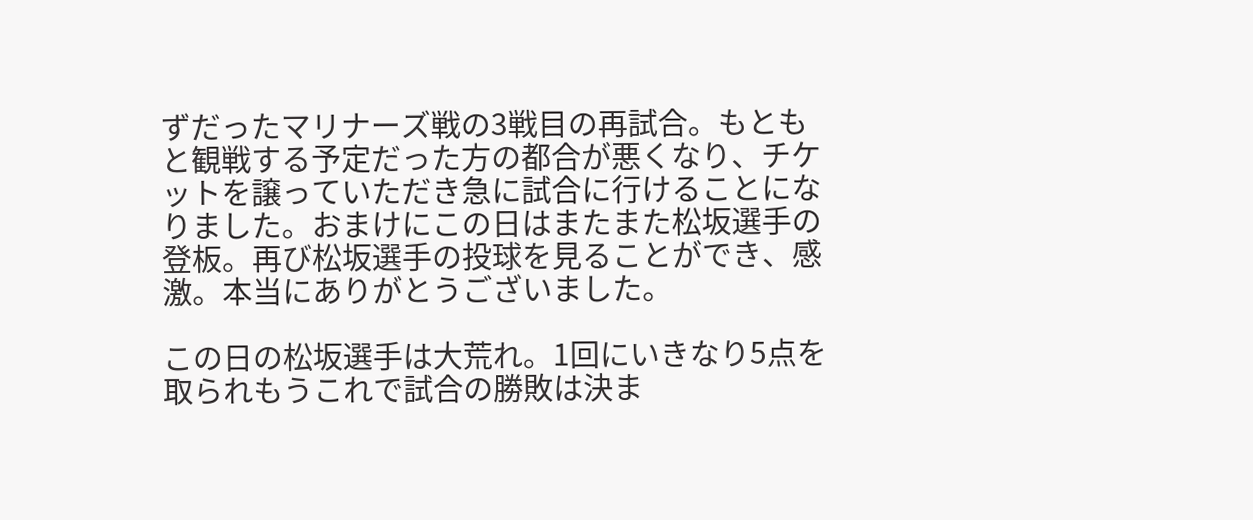ずだったマリナーズ戦の3戦目の再試合。もともと観戦する予定だった方の都合が悪くなり、チケットを譲っていただき急に試合に行けることになりました。おまけにこの日はまたまた松坂選手の登板。再び松坂選手の投球を見ることができ、感激。本当にありがとうございました。

この日の松坂選手は大荒れ。1回にいきなり5点を取られもうこれで試合の勝敗は決ま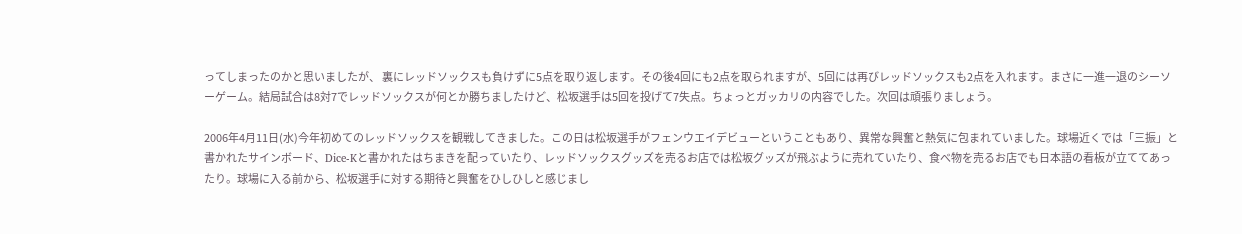ってしまったのかと思いましたが、 裏にレッドソックスも負けずに5点を取り返します。その後4回にも2点を取られますが、5回には再びレッドソックスも2点を入れます。まさに一進一退のシーソーゲーム。結局試合は8対7でレッドソックスが何とか勝ちましたけど、松坂選手は5回を投げて7失点。ちょっとガッカリの内容でした。次回は頑張りましょう。

2006年4月11日(水)今年初めてのレッドソックスを観戦してきました。この日は松坂選手がフェンウエイデビューということもあり、異常な興奮と熱気に包まれていました。球場近くでは「三振」と書かれたサインボード、Dice-Kと書かれたはちまきを配っていたり、レッドソックスグッズを売るお店では松坂グッズが飛ぶように売れていたり、食べ物を売るお店でも日本語の看板が立ててあったり。球場に入る前から、松坂選手に対する期待と興奮をひしひしと感じまし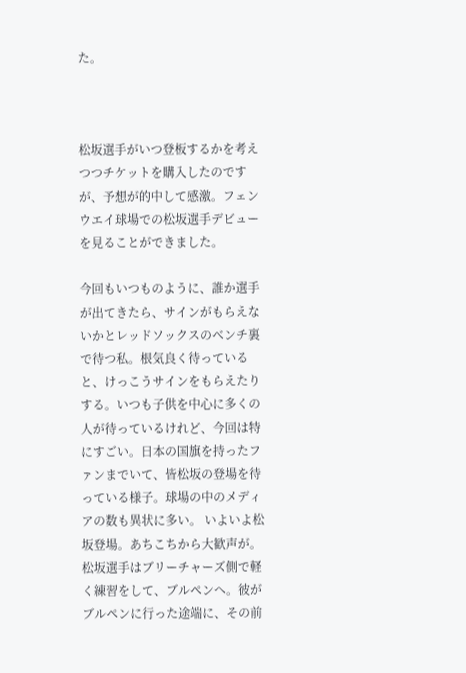た。



松坂選手がいつ登板するかを考えつつチケットを購入したのですが、予想が的中して感激。フェンウエイ球場での松坂選手デビューを見ることができました。

今回もいつものように、誰か選手が出てきたら、サインがもらえないかとレッドソックスのベンチ裏で待つ私。根気良く待っていると、けっこうサインをもらえたりする。いつも子供を中心に多くの人が待っているけれど、今回は特にすごい。日本の国旗を持ったファンまでいて、皆松坂の登場を待っている様子。球場の中のメディアの数も異状に多い。 いよいよ松坂登場。あちこちから大歓声が。松坂選手はブリーチャーズ側で軽く練習をして、ブルペンへ。彼がブルペンに行った途端に、その前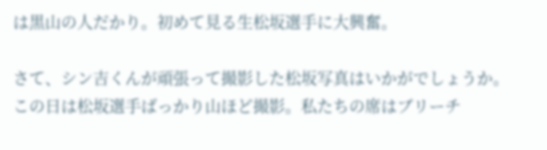は黒山の人だかり。初めて見る生松坂選手に大興奮。

さて、シン吉くんが頑張って撮影した松坂写真はいかがでしょうか。この日は松坂選手ばっかり山ほど撮影。私たちの席はブリーチ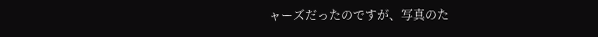ャーズだったのですが、写真のた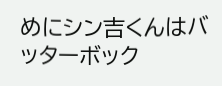めにシン吉くんはバッターボック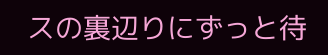スの裏辺りにずっと待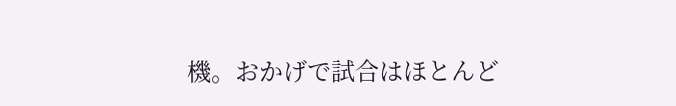機。おかげで試合はほとんど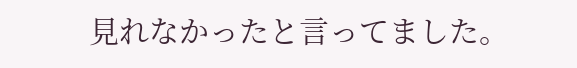見れなかったと言ってました。